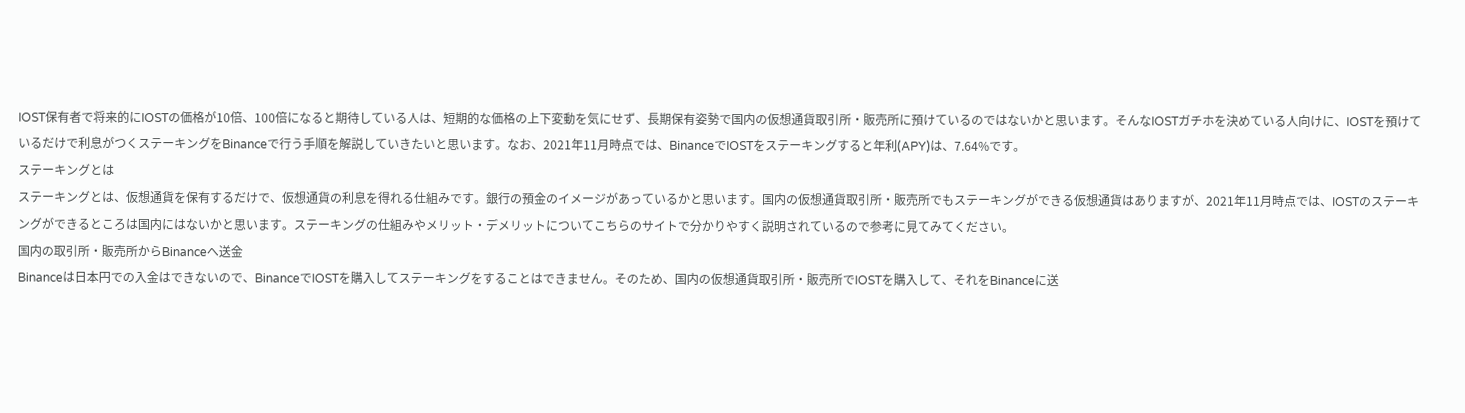IOST保有者で将来的にIOSTの価格が10倍、100倍になると期待している人は、短期的な価格の上下変動を気にせず、長期保有姿勢で国内の仮想通貨取引所・販売所に預けているのではないかと思います。そんなIOSTガチホを決めている人向けに、IOSTを預けているだけで利息がつくステーキングをBinanceで行う手順を解説していきたいと思います。なお、2021年11月時点では、BinanceでIOSTをステーキングすると年利(APY)は、7.64%です。
ステーキングとは
ステーキングとは、仮想通貨を保有するだけで、仮想通貨の利息を得れる仕組みです。銀行の預金のイメージがあっているかと思います。国内の仮想通貨取引所・販売所でもステーキングができる仮想通貨はありますが、2021年11月時点では、IOSTのステーキングができるところは国内にはないかと思います。ステーキングの仕組みやメリット・デメリットについてこちらのサイトで分かりやすく説明されているので参考に見てみてください。
国内の取引所・販売所からBinanceへ送金
Binanceは日本円での入金はできないので、BinanceでIOSTを購入してステーキングをすることはできません。そのため、国内の仮想通貨取引所・販売所でIOSTを購入して、それをBinanceに送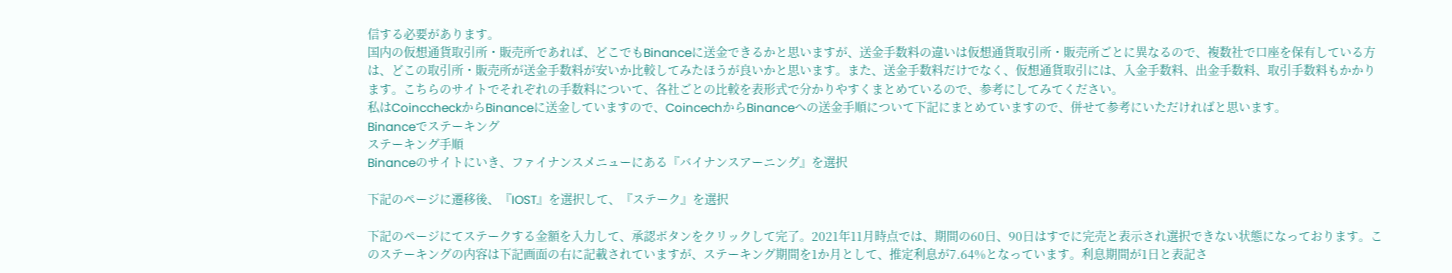信する必要があります。
国内の仮想通貨取引所・販売所であれば、どこでもBinanceに送金できるかと思いますが、送金手数料の違いは仮想通貨取引所・販売所ごとに異なるので、複数社で口座を保有している方は、どこの取引所・販売所が送金手数料が安いか比較してみたほうが良いかと思います。また、送金手数料だけでなく、仮想通貨取引には、入金手数料、出金手数料、取引手数料もかかります。こちらのサイトでそれぞれの手数料について、各社ごとの比較を表形式で分かりやすくまとめているので、参考にしてみてください。
私はCoinccheckからBinanceに送金していますので、CoincechからBinanceへの送金手順について下記にまとめていますので、併せて参考にいただければと思います。
Binanceでステーキング
ステーキング手順
Binanceのサイトにいき、ファイナンスメニューにある『バイナンスアーニング』を選択

下記のページに遷移後、『IOST』を選択して、『ステーク』を選択

下記のページにてステークする金額を入力して、承認ボタンをクリックして完了。2021年11月時点では、期間の60日、90日はすでに完売と表示され選択できない状態になっております。このステーキングの内容は下記画面の右に記載されていますが、ステーキング期間を1か月として、推定利息が7.64%となっています。利息期間が1日と表記さ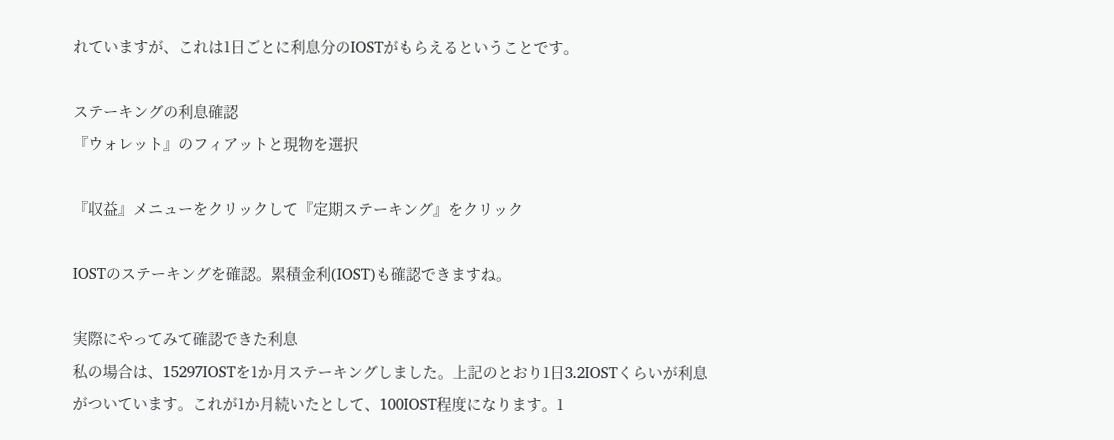れていますが、これは1日ごとに利息分のIOSTがもらえるということです。

ステーキングの利息確認
『ウォレット』のフィアットと現物を選択

『収益』メニューをクリックして『定期ステーキング』をクリック

IOSTのステーキングを確認。累積金利(IOST)も確認できますね。

実際にやってみて確認できた利息
私の場合は、15297IOSTを1か月ステーキングしました。上記のとおり1日3.2IOSTくらいが利息がついています。これが1か月続いたとして、100IOST程度になります。1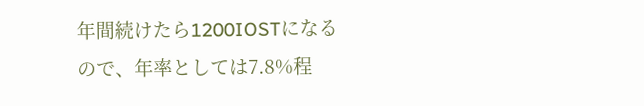年間続けたら1200IOSTになるので、年率としては7.8%程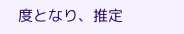度となり、推定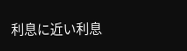利息に近い利息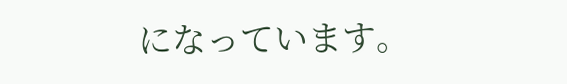になっています。